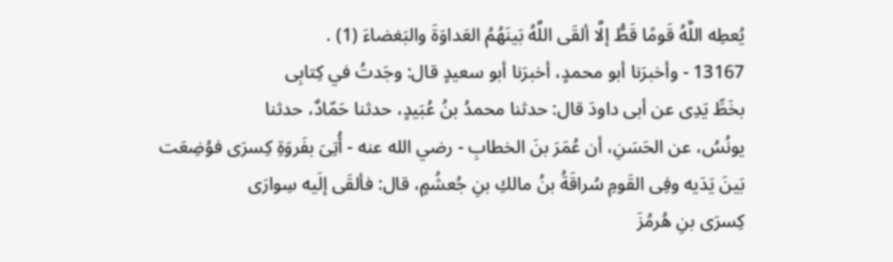يُعطِه اللَّهُ قَومًا قَطُّ إلَّا ألقَى اللَّهُ بَينَهُمُ العَداوَةَ والبَغضاءَ (1) .
13167 - وأخبرَنا أبو محمدٍ، أخبرَنا أبو سعيدٍ قال: وجَدتُ في كِتابِى
بخَطِّ يَدِى عن أبى داودَ قال: حدثنا محمدُ بنُ عُبَيدٍ، حدثنا حَمّادٌ، حدثنا
يونُسُ، عن الحَسَنِ، أن عُمَرَ بنَ الخطابِ - رضي الله عنه - أُتِىَ بفَروَةِ كِسرَى فوُضِعَت
بَينَ يَدَيه وفِى القَومِ سُراقَةُ بنُ مالكِ بنِ جُعشُمٍ، قال: فألقَى إلَيه سِوارَى
كِسرَى بنِ هُرمُزَ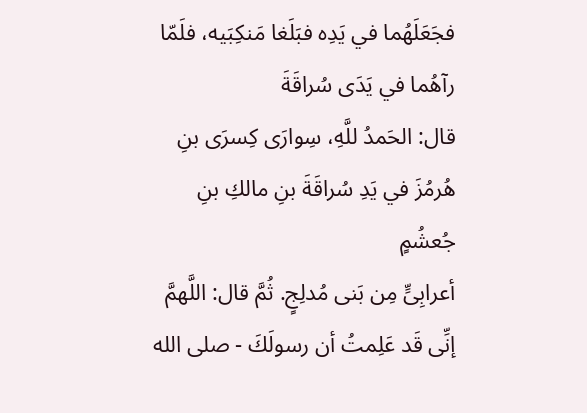فجَعَلَهُما في يَدِه فبَلَغا مَنكِبَيه، فلَمّا رآهُما في يَدَى سُراقَةَ
قال: الحَمدُ للَّهِ، سِوارَى كِسرَى بنِ هُرمُزَ في يَدِ سُراقَةَ بنِ مالكِ بنِ جُعشُمٍ
أعرابِىٍّ مِن بَنى مُدلِجٍ. ثُمَّ قال: اللَّهمَّ إنِّى قَد عَلِمتُ أن رسولَكَ - صلى الله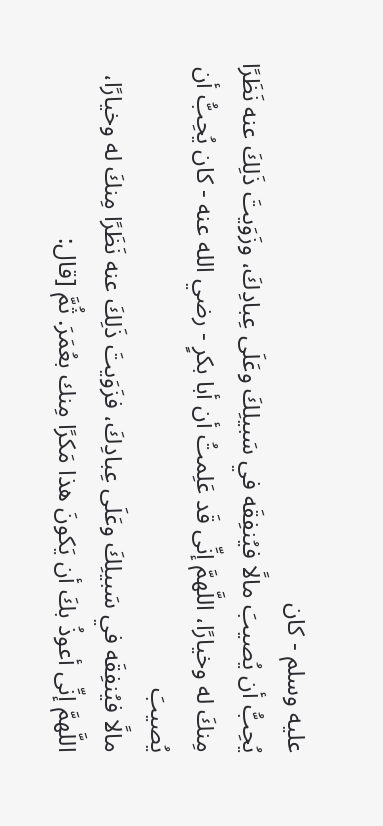عليه وسلم - كان
يُحِبُّ أن يُصيبَ مالًا فيُنفِقَه في سَبيلِكَ وعَلَى عِبادِكَ، وزَوَيتَ ذَلِكَ عنه نَظَرًا
مِنكَ له وخيارًا، اللَّهمَّ إنِّى قَد عَلِمتُ أن أبا بكرٍ - رضي الله عنه - كان يُحِبُّ أن يُصيبَ
مالًا فيُنفِقَه في سَبيلِكَ وعَلَى عِبادِكَ، فزَوَيتَ ذَلِكَ عنه نَظَرًا مِنكَ له وخيارًا،
اللَّهمَّ إنِّى أعوذُ بكَ أن يَكونَ هذا مَكرًا مِنك بعُمَرَ. ثُمَّ [قال: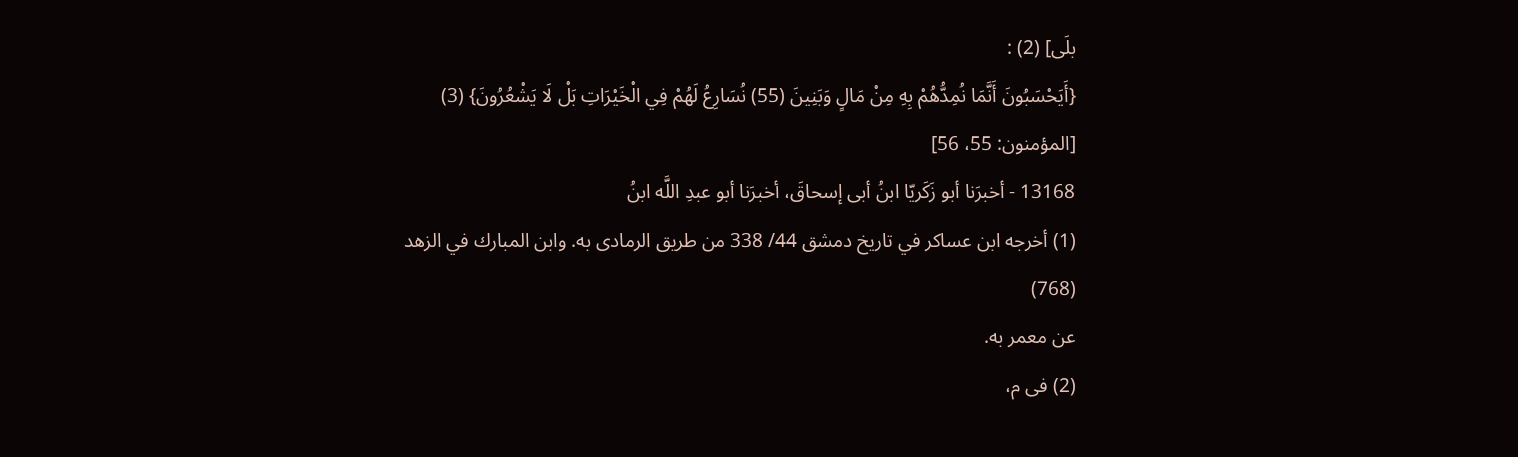بلَى] (2) :
{أَيَحْسَبُونَ أَنَّمَا نُمِدُّهُمْ بِهِ مِنْ مَالٍ وَبَنِينَ (55) نُسَارِعُ لَهُمْ فِي الْخَيْرَاتِ بَلْ لَا يَشْعُرُونَ} (3)
[المؤمنون: 55، 56]
13168 - أخبرَنا أبو زَكَريّا ابنُ أبى إسحاقَ، أخبرَنا أبو عبدِ اللَّه ابنُ
(1) أخرجه ابن عساكر في تاريخ دمشق 44/ 338 من طريق الرمادى به. وابن المبارك في الزهد (768)
عن معمر به.
(2) فى م،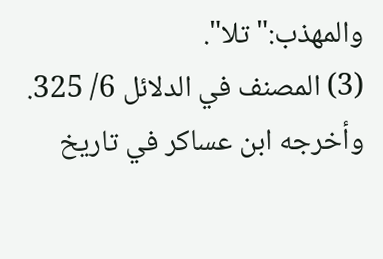والمهذب:"تلا".
(3) المصنف في الدلائل 6/ 325. وأخرجه ابن عساكر في تاريخ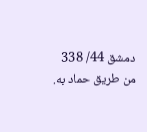دمشق 44/ 338 من طريق حماد به.